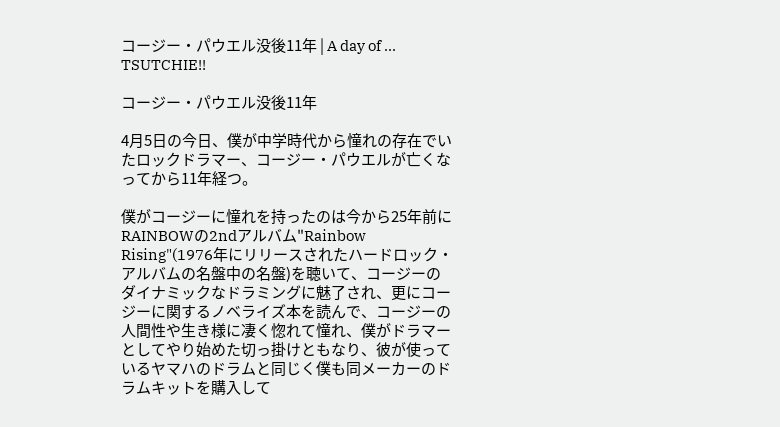コージー・パウエル没後11年 | A day of ... TSUTCHIE!!

コージー・パウエル没後11年

4月5日の今日、僕が中学時代から憧れの存在でいたロックドラマー、コージー・パウエルが亡くなってから11年経つ。

僕がコージーに憧れを持ったのは今から25年前にRAINBOWの2ndアルバム"Rainbow Rising"(1976年にリリースされたハードロック・アルバムの名盤中の名盤)を聴いて、コージーのダイナミックなドラミングに魅了され、更にコージーに関するノベライズ本を読んで、コージーの人間性や生き様に凄く惚れて憧れ、僕がドラマーとしてやり始めた切っ掛けともなり、彼が使っているヤマハのドラムと同じく僕も同メーカーのドラムキットを購入して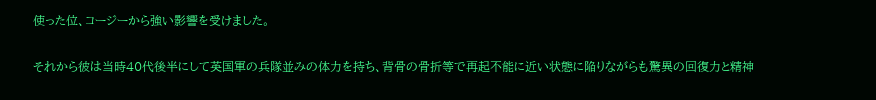使った位、コージーから強い影響を受けました。

それから彼は当時40代後半にして英国軍の兵隊並みの体力を持ち、背骨の骨折等で再起不能に近い状態に陥りながらも驚異の回復力と精神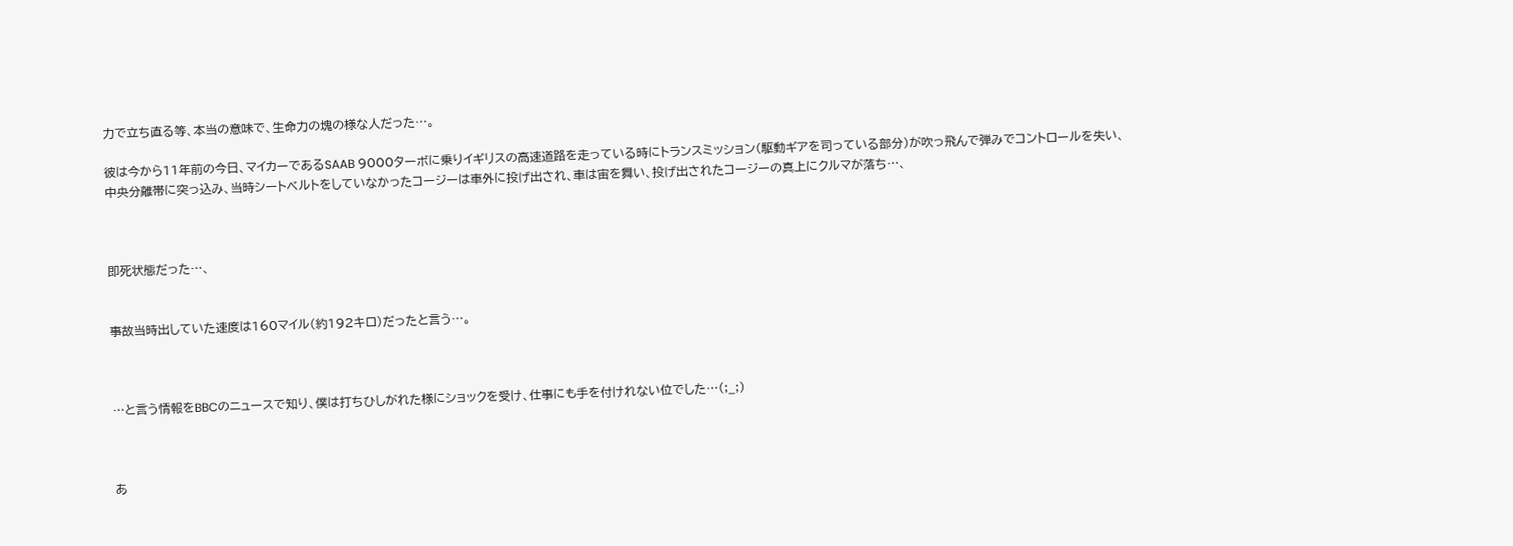力で立ち直る等、本当の意味で、生命力の塊の様な人だった…。

彼は今から11年前の今日、マイカーであるSAAB 9000ターボに乗りイギリスの高速道路を走っている時にトランスミッション(駆動ギアを司っている部分)が吹っ飛んで弾みでコントロールを失い、中央分離帯に突っ込み、当時シートベルトをしていなかったコージーは車外に投げ出され、車は宙を舞い、投げ出されたコージーの真上にクルマが落ち…、



即死状態だった…、


事故当時出していた速度は160マイル(約192キロ)だったと言う…。



…と言う情報をBBCのニュースで知り、僕は打ちひしがれた様にショックを受け、仕事にも手を付けれない位でした…(;_;)



あ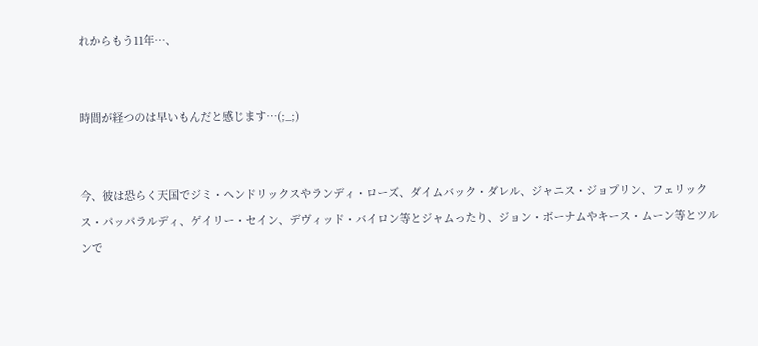れからもう11年…、


時間が経つのは早いもんだと感じます…(;_;)


今、彼は恐らく天国でジミ・ヘンドリックスやランディ・ローズ、ダイムバック・ダレル、ジャニス・ジョプリン、フェリックス・パッパラルディ、ゲイリー・セイン、デヴィッド・バイロン等とジャムったり、ジョン・ボーナムやキース・ムーン等とツルンで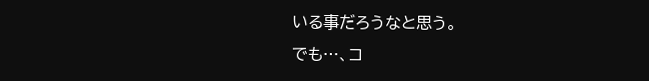いる事だろうなと思う。
でも…、コ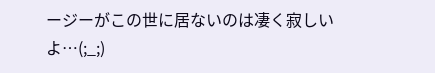ージーがこの世に居ないのは凄く寂しいよ…(;_;)